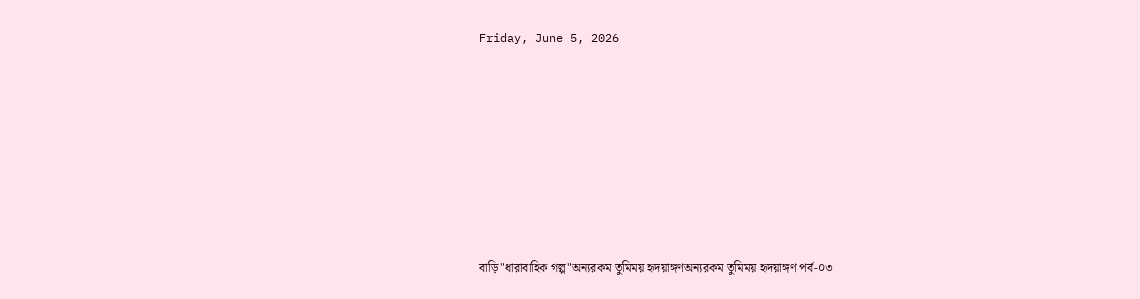Friday, June 5, 2026







বাড়ি"ধারাবাহিক গল্প"অন্যরকম তুমিময় হৃদয়াঙ্গণঅন্যরকম তুমিময় হৃদয়াঙ্গণ পর্ব-০৩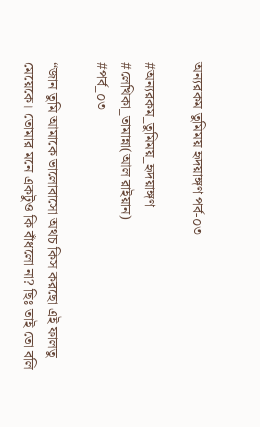অন্যরকম তুমিময় হৃদয়াঙ্গণ পর্ব-০৩

#অন্যরকম_তুমিময়_হৃদয়াঙ্গণ
#লেখিকা_তামান্না(আল রাইয়ান)
#পর্ব_০৩

“জান তুমি আমাকে ভালোবাসো অথচ কিস করছো এই ফালতু মেয়েকে। তোমার মনে একটুও কি বাঁধলো না? ছিঃ তাই তো বলি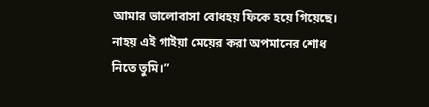আমার ভালোবাসা বোধহয় ফিকে হয়ে গিয়েছে। নাহয় এই গাইয়া মেয়ের করা অপমানের শোধ নিতে তুমি।”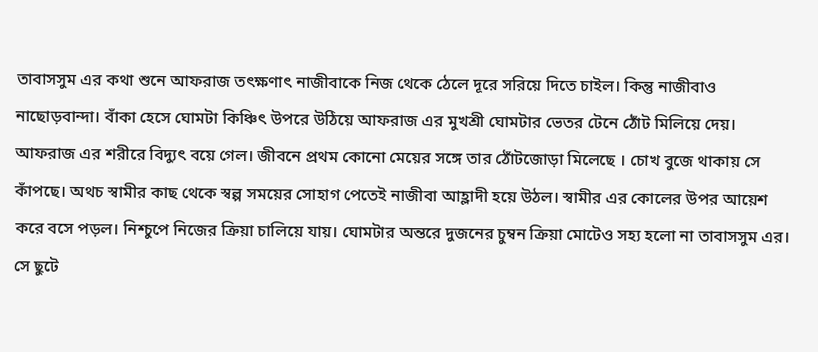তাবাসসুম এর কথা শুনে আফরাজ তৎক্ষণাৎ নাজীবাকে নিজ থেকে ঠেলে দূরে সরিয়ে দিতে চাইল। কিন্তু নাজীবাও নাছোড়বান্দা। বাঁকা হেসে ঘোমটা কিঞ্চিৎ উপরে উঠিয়ে আফরাজ এর মুখশ্রী ঘোমটার ভেতর টেনে ঠোঁট মিলিয়ে দেয়। আফরাজ এর শরীরে বিদ্যুৎ বয়ে গেল। জীবনে প্রথম কোনো মেয়ের সঙ্গে তার ঠোঁটজোড়া মিলেছে‌ । চোখ বুজে থাকায় সে কাঁপছে। অথচ স্বামীর কাছ থেকে স্বল্প সময়ের সোহাগ পেতেই নাজীবা আহ্লাদী হয়ে উঠল। স্বামীর এর কোলের উপর আয়েশ করে বসে পড়ল। নিশ্চুপে নিজের ক্রিয়া চালিয়ে যায়। ঘোমটার অন্তরে দুজনের চুম্বন ক্রিয়া মোটেও সহ্য হলো না তাবাসসুম এর। সে ছুটে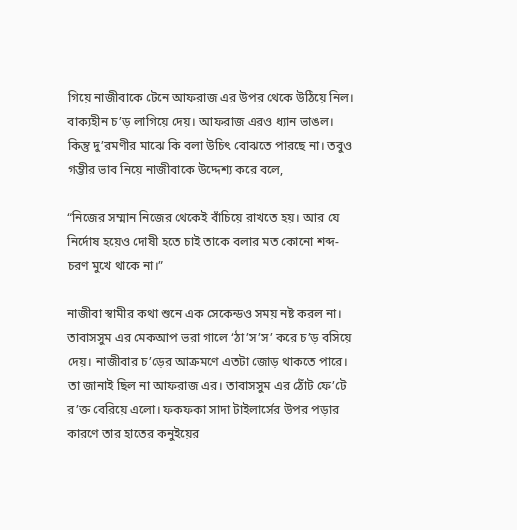গিয়ে নাজীবাকে টেনে আফরাজ এর উপর থেকে উঠিয়ে নিল। বাক্যহীন চ’ড় লাগিয়ে দেয়। আফরাজ এরও ধ্যান ভাঙল। কিন্তু দু’রমণীর মাঝে কি বলা উচিৎ বোঝতে পারছে না। তবুও গম্ভীর ভাব নিয়ে নাজীবাকে উদ্দেশ্য করে বলে,

“নিজের সম্মান নিজের থেকেই বাঁচিয়ে রাখতে হয়। আর যে নির্দোষ হয়েও দোষী হতে চাই তাকে বলার মত কোনো শব্দ-চরণ মুখে থাকে না।”

নাজীবা স্বামীর কথা শুনে এক সেকেন্ডও সময় নষ্ট করল না। তাবাসসুম এর মেকআপ ভরা গালে ‘ঠা’স’স’ করে চ’ড় বসিয়ে দেয়। নাজীবার চ’ড়ের আক্রমণে এতটা জোড় থাকতে পারে। তা জানাই ছিল না আফরাজ এর। তাবাসসুম এর ঠোঁট ফে’টে র’ক্ত বেরিয়ে এলো। ফকফকা সাদা টাইলার্সের উপর পড়ার কারণে তার হাতের কনুইয়ের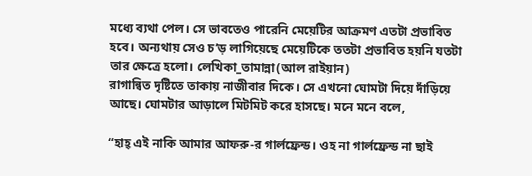মধ্যে ব্যথা পেল। সে ভাবতেও পারেনি মেয়েটির আক্রমণ এতটা প্রভাবিত হবে। অন্যথায় সেও চ’ড় লাগিয়েছে মেয়েটিকে ততটা প্রভাবিত হয়নি যতটা তার ক্ষেত্রে হলো। লেখিকা_তামান্না(আল রাইয়ান)
রাগান্বিত দৃষ্টিতে তাকায় নাজীবার দিকে। সে এখনো ঘোমটা দিয়ে দাঁড়িয়ে আছে। ঘোমটার আড়ালে মিটমিট করে হাসছে। মনে মনে বলে,

“হাহ্ এই নাকি আমার আফরু-র গার্লফ্রেন্ড। ওহ না গার্লফ্রেন্ড না ছাই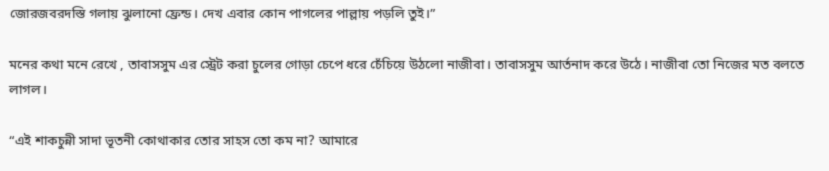জোরজবরদস্তি গলায় ঝুলানো ফ্রেন্ড। দেখ এবার কোন পাগলের পাল্লায় পড়লি তুই।”

মনের কথা মনে রেখে , তাবাসসুম এর স্ট্রেট করা চুলের গোড়া চেপে ধরে চেঁচিয়ে উঠলো নাজীবা। তাবাসসুম আর্তনাদ করে উঠে। নাজীবা তো নিজের মত বলতে লাগল।

“এই শাকচুন্নী সাদা ভূতনী কোথাকার তোর সাহস তো কম না? আমারে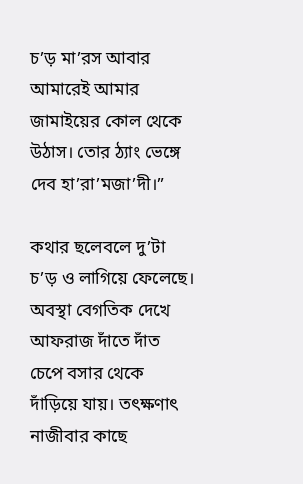চ’ড় মা’রস আবার আমারেই আমার জামাইয়ের কোল থেকে উঠাস। তোর ঠ্যাং ভেঙ্গে দেব হা’রা’মজা’দী।”

কথার ছলেবলে দু’টা চ’ড় ও লাগিয়ে ফেলেছে। অবস্থা বেগতিক দেখে আফরাজ দাঁতে দাঁত চেপে বসার থেকে দাঁড়িয়ে যায়। তৎক্ষণাৎ নাজীবার কাছে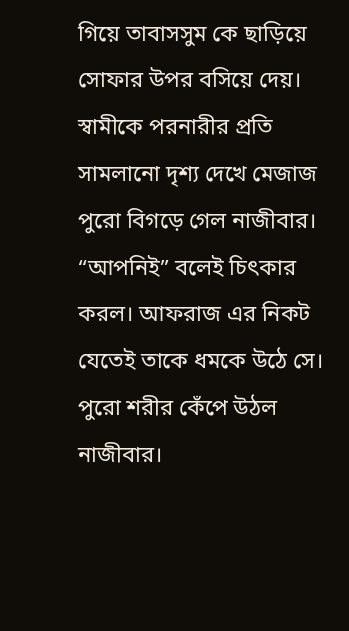গিয়ে তাবাসসুম কে ছাড়িয়ে সোফার উপর বসিয়ে দেয়। স্বামীকে পরনারীর প্রতি সামলানো দৃশ্য দেখে মেজাজ পুরো বিগড়ে গেল নাজীবার।
“আপনিই” বলেই চিৎকার করল। আফরাজ এর নিকট যেতেই তাকে ধমকে উঠে সে। পুরো শরীর কেঁপে উঠল নাজীবার।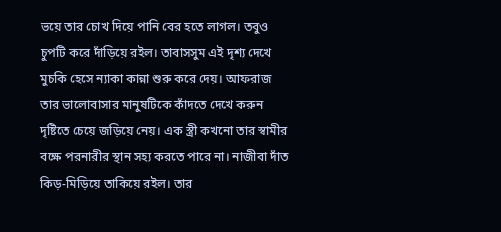ভয়ে তার চোখ দিয়ে পানি বের হতে লাগল। তবুও চুপটি করে দাঁড়িয়ে রইল। তাবাসসুম এই দৃশ্য দেখে মুচকি হেসে ন্যাকা কান্না শুরু করে দেয়। আফরাজ তার ভালোবাসার মানুষটিকে কাঁদতে দেখে করুন দৃষ্টিতে চেয়ে জড়িয়ে নেয়। এক স্ত্রী কখনো তার স্বামীর বক্ষে পরনারীর স্থান সহ্য করতে পারে না। নাজীবা দাঁত কিড়-মিড়িয়ে তাকিয়ে রইল। তার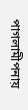পাগলামীপনায়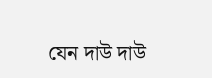যেন দাউ দাউ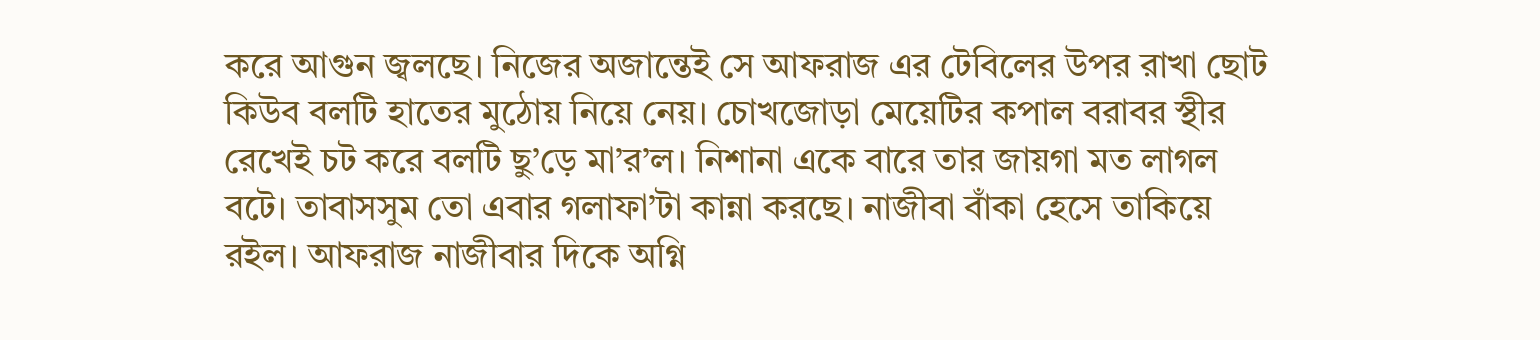করে আগুন জ্বলছে। নিজের অজান্তেই সে আফরাজ এর টেবিলের উপর রাখা ছোট কিউব বলটি হাতের মুঠোয় নিয়ে নেয়। চোখজোড়া মেয়েটির কপাল বরাবর স্থীর রেখেই চট করে বলটি ছু’ড়ে মা’র’ল। নিশানা একে বারে তার জায়গা মত লাগল বটে। তাবাসসুম তো এবার গলাফা’টা কান্না করছে। নাজীবা বাঁকা হেসে তাকিয়ে রইল। আফরাজ নাজীবার দিকে অগ্নি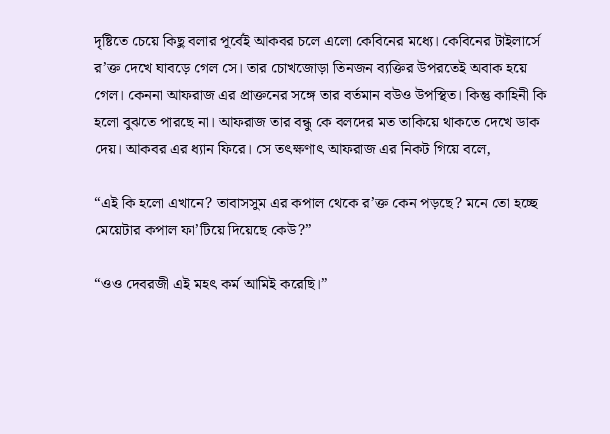দৃষ্টিতে চেয়ে কিছু বলার পূর্বেই আকবর চলে এলো কেবিনের মধ্যে। কেবিনের টাইলার্সে র’ক্ত দেখে ঘাবড়ে গেল সে। তার চোখজোড়া তিনজন ব্যক্তির উপরতেই অবাক হয়ে গেল। কেননা আফরাজ এর প্রাক্তনের সঙ্গে তার বর্তমান বউও উপস্থিত। কিন্তু কাহিনী কি হলো বুঝতে পারছে না। আফরাজ তার বন্ধু কে বলদের মত তাকিয়ে থাকতে দেখে ডাক দেয়। আকবর এর ধ্যান ফিরে। সে তৎক্ষণাৎ আফরাজ এর নিকট গিয়ে বলে,

“এই কি হলো এখানে? তাবাসসুম এর কপাল থেকে র’ক্ত কেন পড়ছে? মনে তো হচ্ছে মেয়েটার কপাল ফা’টিয়ে দিয়েছে কেউ?”

“ওও দেবরজী এই মহৎ কর্ম আমিই করেছি।”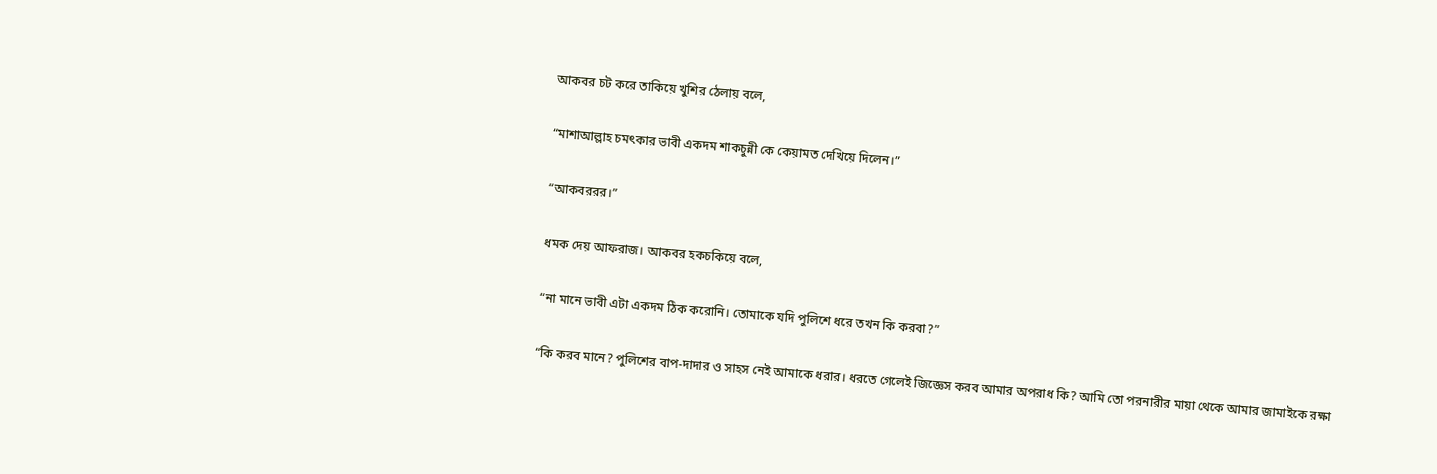আকবর চট করে তাকিয়ে খুশির ঠেলায় বলে,

“মাশাআল্লাহ চমৎকার ভাবী একদম শাকচুন্নী কে কেয়ামত দেখিয়ে দিলেন।”

“আকবররর।”

ধমক দেয় আফরাজ। আকবর হকচকিয়ে বলে,

“না মানে ভাবী এটা একদম ঠিক করোনি। তোমাকে যদি পুলিশে ধরে তখন কি করবা?”

“কি করব মানে? পুলিশের বাপ-দাদার ও সাহস নেই আমাকে ধরার। ধরতে গেলেই জিজ্ঞেস করব আমার অপরাধ কি? আমি তো পরনারীর মায়া থেকে আমার জামাইকে রক্ষা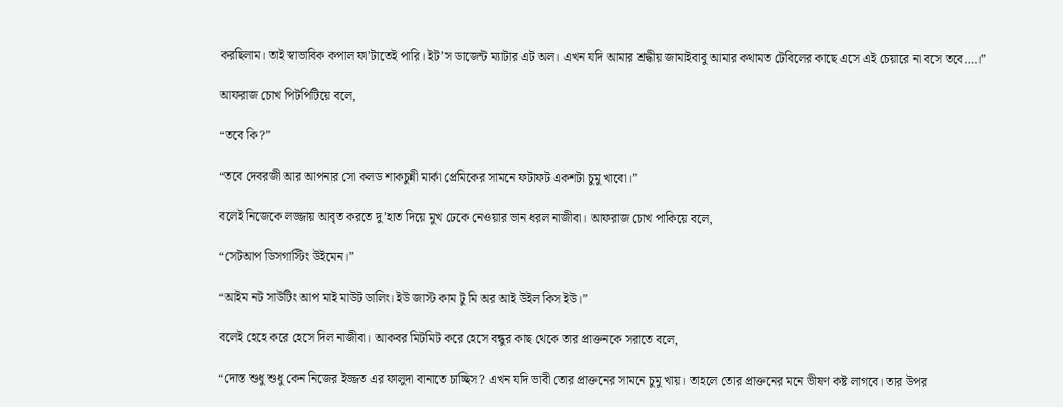করছিলাম। তাই স্বাভাবিক কপাল ফা’টাতেই পারি। ইট’স ডাজেন্ট ম্যাটার এট অল। এখন যদি আমার শ্রদ্ধীয় জামাইবাবু আমার কথামত টেবিলের কাছে এসে এই চেয়ারে না বসে তবে….।”

আফরাজ চোখ পিটপিটিয়ে বলে,

“তবে কি?”

“তবে দেবরজী আর আপনার সো কলড শাকচুন্নী মার্কা প্রেমিকের সামনে ফটাফট একশটা চুমু খাবো।”

বলেই নিজেকে লজ্জায় আবৃত করতে দু’হাত দিয়ে মুখ ঢেকে নেওয়ার ভান ধরল নাজীবা। আফরাজ চোখ পাকিয়ে বলে,

“সেটআপ ডিসগাস্টিং উইমেন।”

“আইম নট সাউটিং আপ মাই মাউট ডালিং। ইউ জাস্ট কাম টু মি অর আই উইল কিস ইউ।”

বলেই হেহে করে হেসে দিল নাজীবা। আকবর মিটমিট করে হেসে বন্ধুর কাছ থেকে তার প্রাক্তনকে সরাতে বলে,

“দোস্ত শুধু শুধু কেন নিজের ইজ্জত এর ফালুদা বানাতে চাচ্ছিস? এখন যদি ভাবী তোর প্রাক্তনের সামনে চুমু খায়। তাহলে তোর প্রাক্তনের মনে ভীষণ কষ্ট লাগবে। তার উপর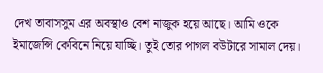দেখ তাবাসসুম এর অবস্থাও বেশ নাজুক হয়ে আছে। আমি ওকে ইমাজেন্সি কেবিনে নিয়ে যাচ্ছি। তুই তোর পাগল বউটারে সামাল দেয়।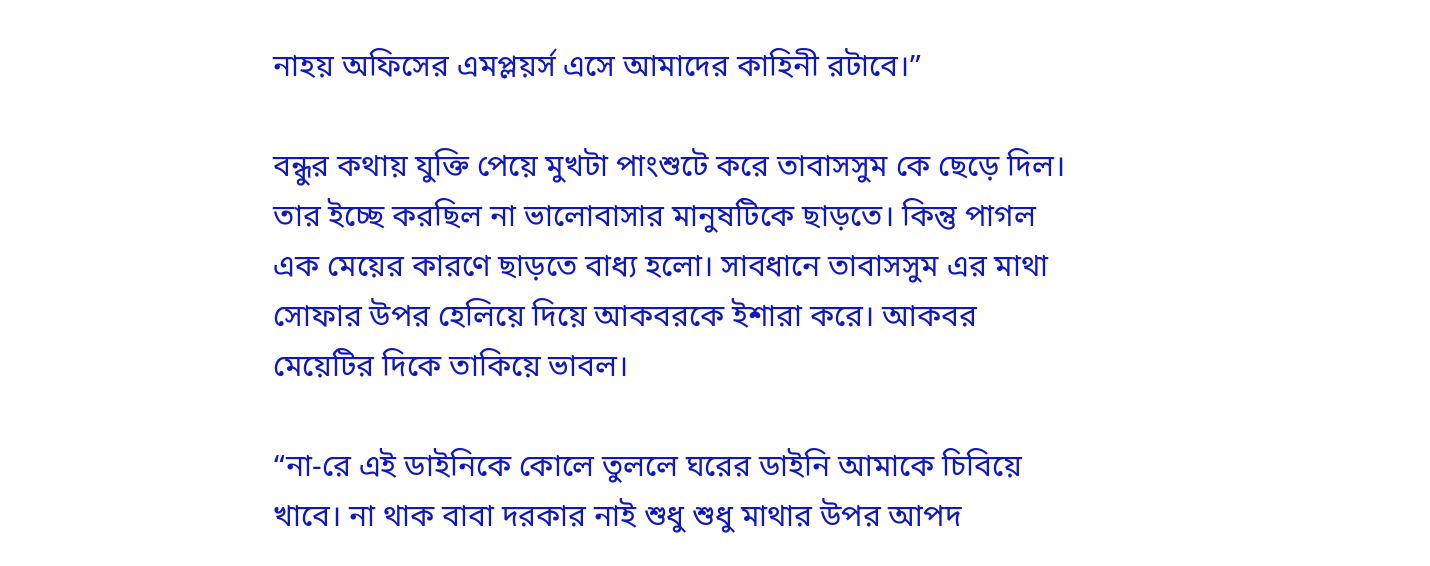নাহয় অফিসের এমপ্লয়র্স এসে আমাদের কাহিনী রটাবে।”

বন্ধুর কথায় যুক্তি পেয়ে মুখটা পাংশুটে করে তাবাসসুম কে ছেড়ে দিল। তার ইচ্ছে করছিল না ভালোবাসার মানুষটিকে ছাড়তে। কিন্তু পাগল এক মেয়ের কারণে ছাড়তে বাধ্য হলো। সাবধানে তাবাসসুম এর মাথা সোফার উপর হেলিয়ে দিয়ে আকবরকে ইশারা করে। আকবর মেয়েটির দিকে তাকিয়ে ভাবল।

“না-রে এই ডাইনিকে কোলে তুললে ঘরের ডাইনি আমাকে চিবিয়ে খাবে। না থাক বাবা দরকার নাই শুধু শুধু মাথার উপর আপদ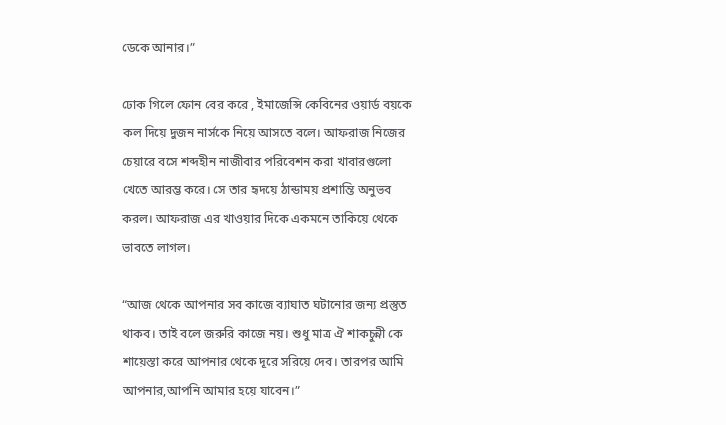ডেকে আনার।”

ঢোক গিলে ফোন বের করে , ইমাজেন্সি কেবিনের ওয়ার্ড বয়কে কল দিয়ে দুজন নার্সকে নিয়ে আসতে বলে। আফরাজ নিজের চেয়ারে বসে শব্দহীন নাজীবার পরিবেশন করা খাবারগুলো খেতে আরম্ভ করে। সে তার হৃদয়ে ঠান্ডাময় প্রশান্তি অনুভব করল। আফরাজ এর খাওয়ার দিকে একমনে তাকিয়ে থেকে ভাবতে লাগল।

“আজ থেকে আপনার সব কাজে ব্যাঘাত ঘটানোর জন্য প্রস্তুত থাকব। তাই বলে জরুরি কাজে নয়। শুধু মাত্র ঐ শাকচুন্নী কে শায়েস্তা করে আপনার থেকে দূরে সরিয়ে দেব। তারপর আমি আপনার,আপনি আমার হয়ে যাবেন।”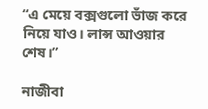“এ মেয়ে বক্সগুলো ভাঁজ করে নিয়ে যাও। লান্স আওয়ার শেষ।”

নাজীবা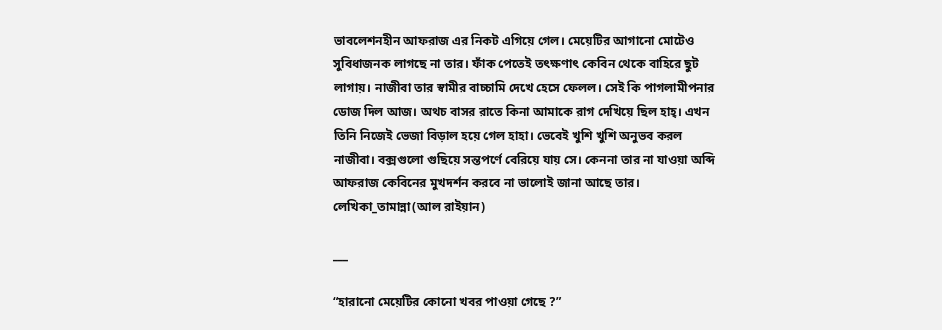ভাবলেশনহীন আফরাজ এর নিকট এগিয়ে গেল। মেয়েটির আগানো মোটেও সুবিধাজনক লাগছে না তার। ফাঁক পেতেই তৎক্ষণাৎ কেবিন থেকে বাহিরে ছুট লাগায়। নাজীবা তার স্বামীর বাচ্চামি দেখে হেসে ফেলল। সেই কি পাগলামীপনার ডোজ দিল আজ। অথচ বাসর রাতে কিনা আমাকে রাগ দেখিয়ে ছিল হাহ্। এখন তিনি নিজেই ভেজা বিড়াল হয়ে গেল হাহা। ভেবেই খুশি খুশি অনুভব করল নাজীবা। বক্সগুলো গুছিয়ে সন্তপর্ণে বেরিয়ে যায় সে। কেননা তার না যাওয়া অব্দি আফরাজ কেবিনের মুখদর্শন করবে না ভালোই জানা আছে তার। লেখিকা_তামান্না(আল রাইয়ান)

___

“হারানো মেয়েটির কোনো খবর পাওয়া গেছে ?”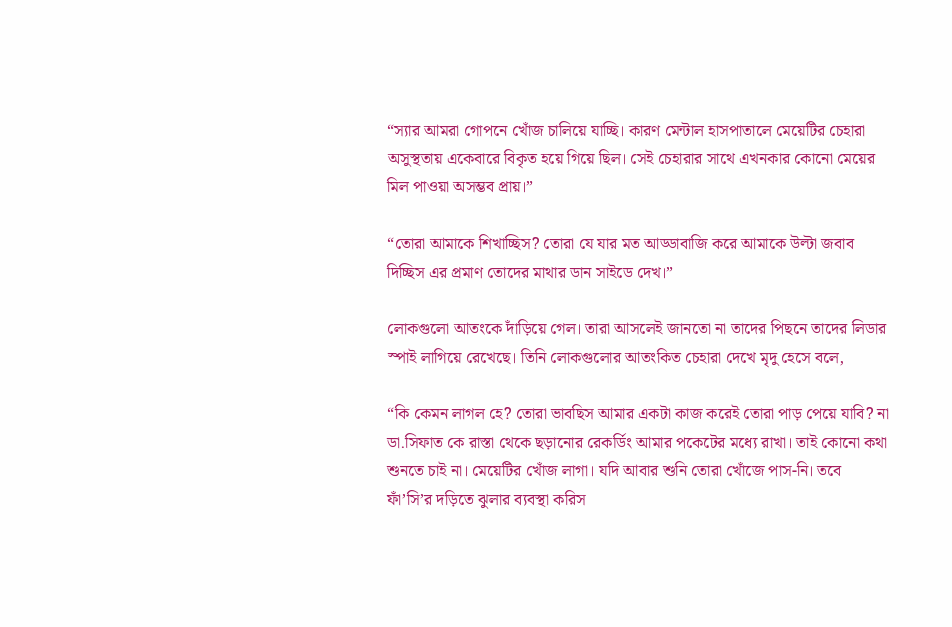“স্যার আমরা গোপনে খোঁজ চালিয়ে যাচ্ছি। কারণ মেন্টাল হাসপাতালে মেয়েটির চেহারা অসুস্থতায় একেবারে বিকৃত হয়ে গিয়ে ছিল। সেই চেহারার সাথে এখনকার কোনো মেয়ের মিল পাওয়া অসম্ভব প্রায়।”

“তোরা আমাকে শিখাচ্ছিস? তোরা যে যার মত আড্ডাবাজি করে আমাকে উল্টা জবাব দিচ্ছিস এর প্রমাণ তোদের মাথার ডান সাইডে দেখ।”

লোকগুলো আতংকে দাঁড়িয়ে গেল। তারা আসলেই জানতো না তাদের পিছনে তাদের লিডার স্পাই লাগিয়ে রেখেছে। তিনি লোকগুলোর আতংকিত চেহারা দেখে মৃদু হেসে বলে,

“কি কেমন লাগল হে? তোরা ভাবছিস আমার একটা কাজ করেই তোরা পাড় পেয়ে যাবি? না ডা.সিফাত কে রাস্তা থেকে ছড়ানোর রেকর্ডিং আমার পকেটের মধ্যে রাখা। তাই কোনো কথা শুনতে চাই না। মেয়েটির খোঁজ লাগা। যদি আবার শুনি তোরা খোঁজে পাস-নি। তবে ফাঁ’সি’র দড়িতে ঝুলার ব্যবস্থা করিস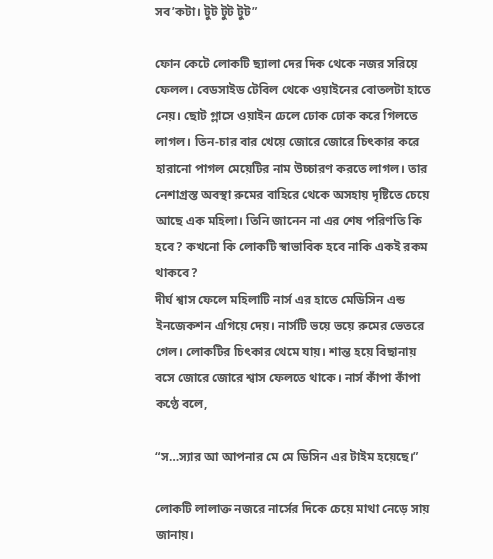সব’কটা। টুট টুট টুট”

ফোন কেটে লোকটি ছ্যালা দের দিক থেকে নজর সরিয়ে ফেলল। বেডসাইড টেবিল থেকে ওয়াইনের বোতলটা হাতে নেয়। ছোট গ্লাসে ওয়াইন ঢেলে ঢোক ঢোক করে গিলতে লাগল। তিন-চার বার খেয়ে জোরে জোরে চিৎকার করে হারানো পাগল মেয়েটির নাম উচ্চারণ করতে লাগল। তার নেশাগ্রস্ত অবস্থা রুমের বাহিরে থেকে অসহায় দৃষ্টিতে চেয়ে আছে এক মহিলা। তিনি জানেন না এর শেষ পরিণতি কি হবে? কখনো কি লোকটি স্বাভাবিক হবে নাকি একই রকম থাকবে?
দীর্ঘ শ্বাস ফেলে মহিলাটি নার্স এর হাতে মেডিসিন এন্ড ইনজেকশন এগিয়ে দেয়। নার্সটি ভয়ে ভয়ে রুমের ভেতরে গেল। লোকটির চিৎকার থেমে যায়। শান্ত হয়ে বিছানায় বসে জোরে জোরে শ্বাস ফেলতে থাকে। নার্স কাঁপা কাঁপা কণ্ঠে বলে,

“স…স্যার আ আপনার মে মে ডিসিন এর টাইম হয়েছে।”

লোকটি লালাক্ত নজরে নার্সের দিকে চেয়ে মাথা নেড়ে সায় জানায়।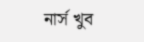নার্স খুব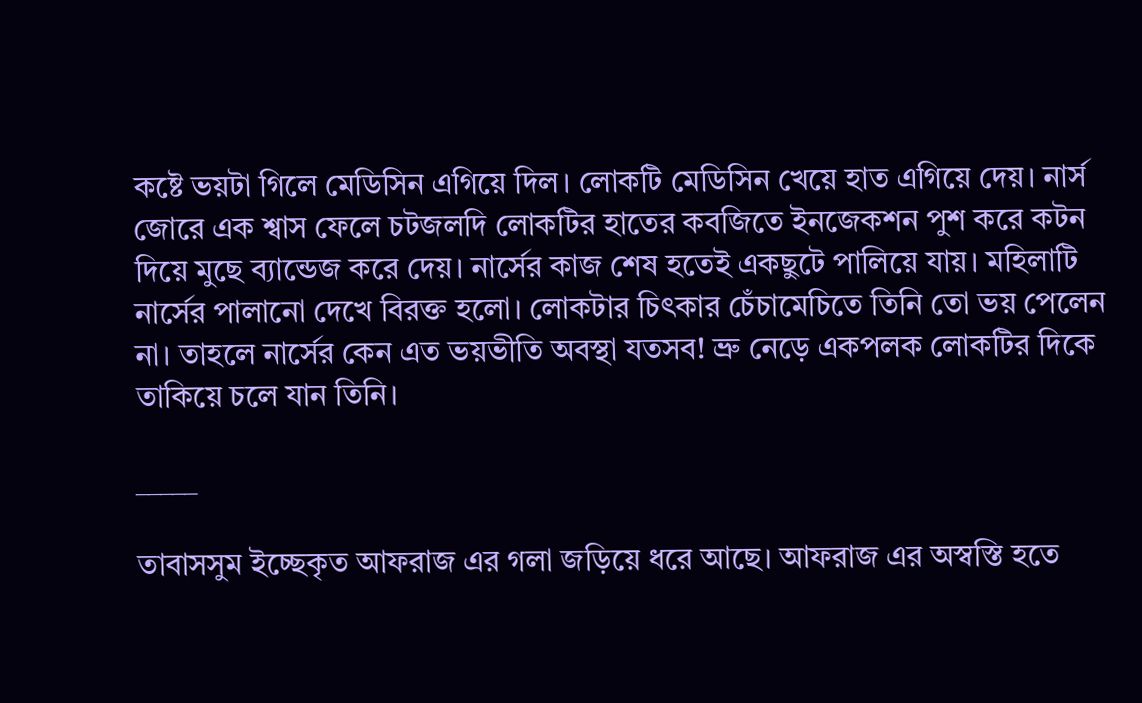কষ্টে ভয়টা গিলে মেডিসিন এগিয়ে দিল। লোকটি মেডিসিন খেয়ে হাত এগিয়ে দেয়। নার্স জোরে এক শ্বাস ফেলে চটজলদি লোকটির হাতের কবজিতে ইনজেকশন পুশ করে কটন দিয়ে মুছে ব্যান্ডেজ করে দেয়। নার্সের কাজ শেষ হতেই একছুটে পালিয়ে যায়। মহিলাটি নার্সের পালানো দেখে বিরক্ত হলো। লোকটার চিৎকার চেঁচামেচিতে তিনি তো ভয় পেলেন না। তাহলে নার্সের কেন এত ভয়ভীতি অবস্থা যতসব! ভ্রু নেড়ে একপলক লোকটির দিকে তাকিয়ে চলে যান তিনি।

_____

তাবাসসুম ইচ্ছেকৃত আফরাজ এর গলা জড়িয়ে ধরে আছে। আফরাজ এর অস্বস্তি হতে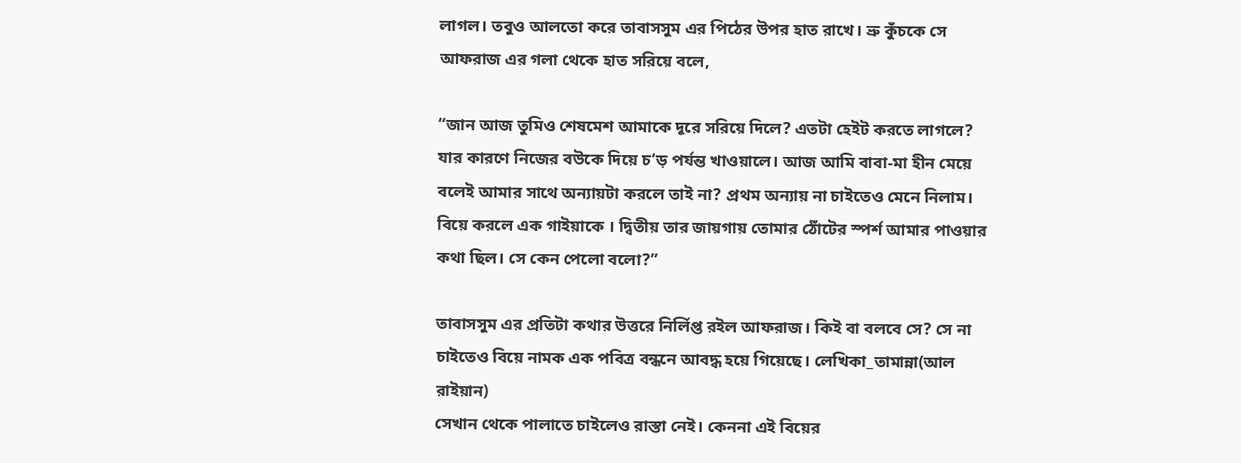লাগল। তবুও আলতো করে তাবাসসুম এর পিঠের উপর হাত রাখে। ভ্রু কুঁচকে সে আফরাজ এর গলা থেকে হাত সরিয়ে বলে,

“জান আজ তুমিও শেষমেশ আমাকে দূরে সরিয়ে দিলে? এতটা হেইট করতে লাগলে?
যার কারণে নিজের বউকে দিয়ে চ’ড় পর্যন্ত খাওয়ালে। আজ আমি বাবা-মা হীন মেয়ে বলেই আমার সাথে অন্যায়টা করলে তাই না? প্রথম অন্যায় না চাইতেও মেনে নিলাম। বিয়ে করলে এক গাইয়াকে । দ্বিতীয় তার জায়গায় তোমার ঠোঁটের স্পর্শ আমার পাওয়ার কথা ছিল। সে কেন পেলো বলো?”

তাবাসসুম এর প্রতিটা কথার উত্তরে নির্লিপ্ত রইল আফরাজ। কিই বা বলবে সে? সে না চাইতেও বিয়ে নামক এক পবিত্র বন্ধনে আবদ্ধ হয়ে গিয়েছে। লেখিকা_তামান্না(আল রাইয়ান)
সেখান থেকে পালাতে চাইলেও রাস্তা নেই। কেননা এই বিয়ের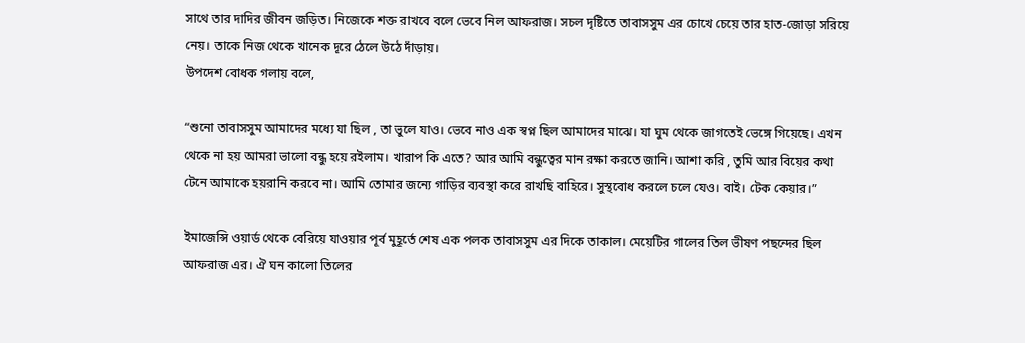সাথে তার দাদির জীবন জড়িত। নিজেকে শক্ত রাখবে বলে ভেবে নিল আফরাজ। সচল দৃষ্টিতে তাবাসসুম এর চোখে চেয়ে তার হাত-জোড়া সরিয়ে নেয়। তাকে নিজ থেকে খানেক দূরে ঠেলে উঠে দাঁড়ায়।
উপদেশ বোধক গলায় বলে,

“শুনো তাবাসসুম আমাদের মধ্যে যা ছিল , তা ভুলে যাও। ভেবে নাও এক স্বপ্ন ছিল আমাদের মাঝে। যা ঘুম থেকে জাগতেই ভেঙ্গে গিয়েছে। এখন থেকে না হয় আমরা ভালো বন্ধু হয়ে রইলাম। খারাপ কি এতে? আর আমি বন্ধুত্বের মান রক্ষা করতে জানি। আশা করি , তুমি আর বিয়ের কথা টেনে আমাকে হয়রানি করবে না। আমি তোমার জন্যে গাড়ির ব্যবস্থা করে রাখছি বাহিরে। সুস্থবোধ করলে চলে যেও। বাই। টেক কেয়ার।”

ইমাজেন্সি ওয়ার্ড থেকে বেরিয়ে যাওয়ার পূর্ব মুহূর্তে শেষ এক পলক তাবাসসুম এর দিকে তাকাল। মেয়েটির গালের তিল ভীষণ পছন্দের ছিল আফরাজ এর। ঐ ঘন কালো তিলের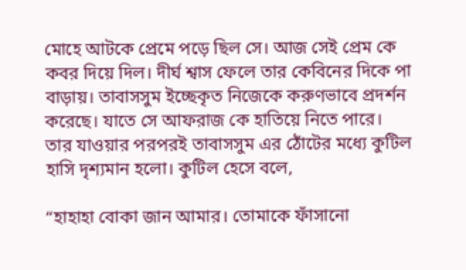মোহে আটকে প্রেমে পড়ে ছিল সে। আজ সেই প্রেম কে কবর দিয়ে দিল। দীর্ঘ শ্বাস ফেলে তার কেবিনের দিকে পা বাড়ায়। তাবাসসুম ইচ্ছেকৃত নিজেকে করুণভাবে প্রদর্শন করেছে। যাতে সে আফরাজ কে হাতিয়ে নিতে পারে। তার যাওয়ার পরপরই তাবাসসুম এর ঠোঁটের মধ্যে কুটিল হাসি দৃশ্যমান হলো। কুটিল হেসে বলে,

“হাহাহা বোকা জান আমার। তোমাকে ফাঁসানো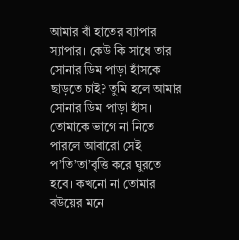আমার বাঁ হাতের ব্যাপার স্যাপার। কেউ কি সাধে তার সোনার ডিম পাড়া হাঁসকে ছাড়তে চাই? তুমি হলে আমার সোনার ডিম পাড়া হাঁস। তোমাকে ভাগে না নিতে পারলে আবারো সেই প’তি’তা’বৃত্তি করে ঘুরতে হবে। কখনো না তোমার বউয়ের মনে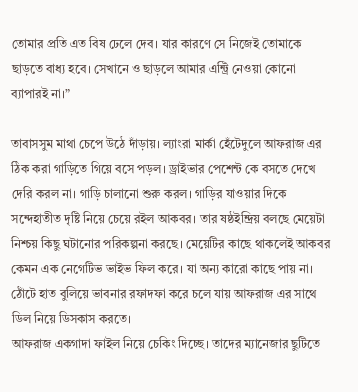তোমার প্রতি এত বিষ ঢেলে দেব। যার কারণে সে নিজেই তোমাকে ছাড়তে বাধ্য হবে। সেখানে ও ছাড়লে আমার এন্ট্রি নেওয়া কোনো ব্যাপারই না।”

তাবাসসুম মাথা চেপে উঠে দাঁড়ায়। ল্যাংরা মার্কা হেঁটেদুলে আফরাজ এর ঠিক করা গাড়িতে গিয়ে বসে পড়ল। ড্রাইভার পেশেন্ট কে বসতে দেখে দেরি করল না। গাড়ি চালানো শুরু করল। গাড়ির যাওয়ার দিকে সন্দেহাতীত দৃষ্টি নিয়ে চেয়ে রইল আকবর। তার ষষ্ঠইন্দ্রিয় বলছে মেয়েটা নিশ্চয় কিছু ঘটানোর পরিকল্পনা করছে। মেয়েটির কাছে থাকলেই আকবর কেমন এক নেগেটিভ ভাইভ ফিল করে। যা অন্য কারো কাছে পায় না। ঠোঁটে হাত বুলিয়ে ভাবনার রফাদফা করে চলে যায় আফরাজ এর সাথে ডিল নিয়ে ডিসকাস করতে।
আফরাজ একগাদা ফাইল নিয়ে চেকিং দিচ্ছে। তাদের ম্যানেজার ছুটিতে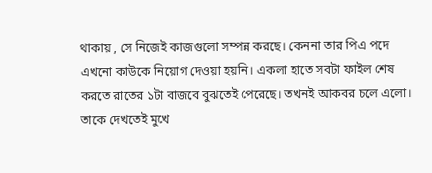থাকায় , সে নিজেই কাজগুলো সম্পন্ন করছে। কেননা তার পিএ পদে এখনো কাউকে নিয়োগ দেওয়া হয়নি। একলা হাতে সবটা ফাইল শেষ করতে রাতের ১টা বাজবে বুঝতেই পেরেছে। তখনই আকবর চলে এলো। তাকে দেখতেই মুখে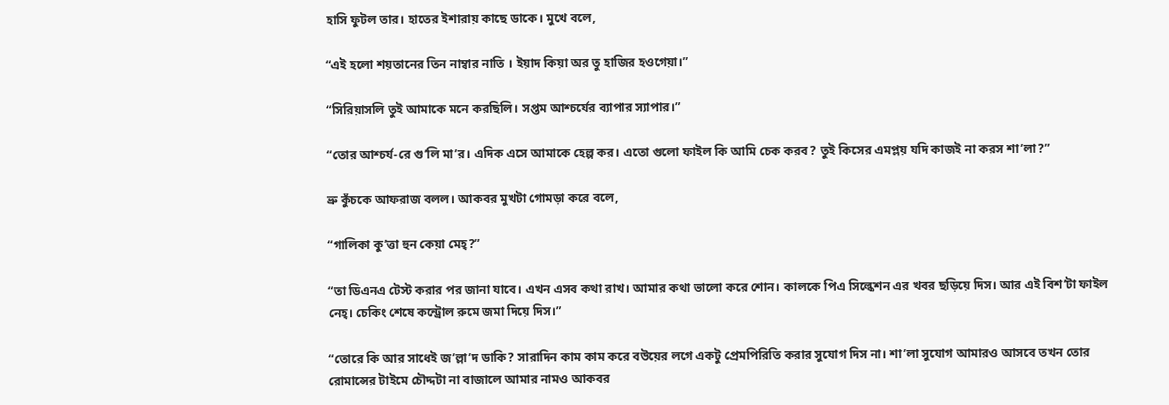হাসি ফুটল তার। হাতের ইশারায় কাছে ডাকে। মুখে বলে,

“এই হলো শয়তানের তিন নাম্বার নাতি । ইয়াদ কিয়া অর তু হাজির হওগেয়া।”

“সিরিয়াসলি তুই আমাকে মনে করছিলি। সপ্তম আশ্চর্যের ব্যাপার স্যাপার।”

“তোর আশ্চর্য-রে গু’লি মা’র। এদিক এসে আমাকে হেল্প কর। এতো গুলো ফাইল কি আমি চেক করব? তুই কিসের এমপ্লয় যদি কাজই না করস শা’লা?”

ভ্রু কুঁচকে আফরাজ বলল। আকবর মুখটা গোমড়া করে বলে,

“গালিকা কু’ত্তা হুন কেয়া মেহ্?”

“তা ডিএনএ টেস্ট করার পর জানা যাবে। এখন এসব কথা রাখ। আমার কথা ভালো করে শোন। কালকে পিএ সিল্কেশন এর খবর ছড়িয়ে দিস। আর এই বিশ’টা ফাইল নেহ্। চেকিং শেষে কন্ট্রোল রুমে জমা দিয়ে দিস।”

“তোরে কি আর সাধেই জ’ল্লা’দ ডাকি? সারাদিন কাম কাম করে বউয়ের লগে একটু প্রেমপিরিতি করার সুযোগ দিস না। শা’লা সুযোগ আমারও আসবে তখন তোর রোমান্সের টাইমে চৌদ্দটা না বাজালে আমার নামও আকবর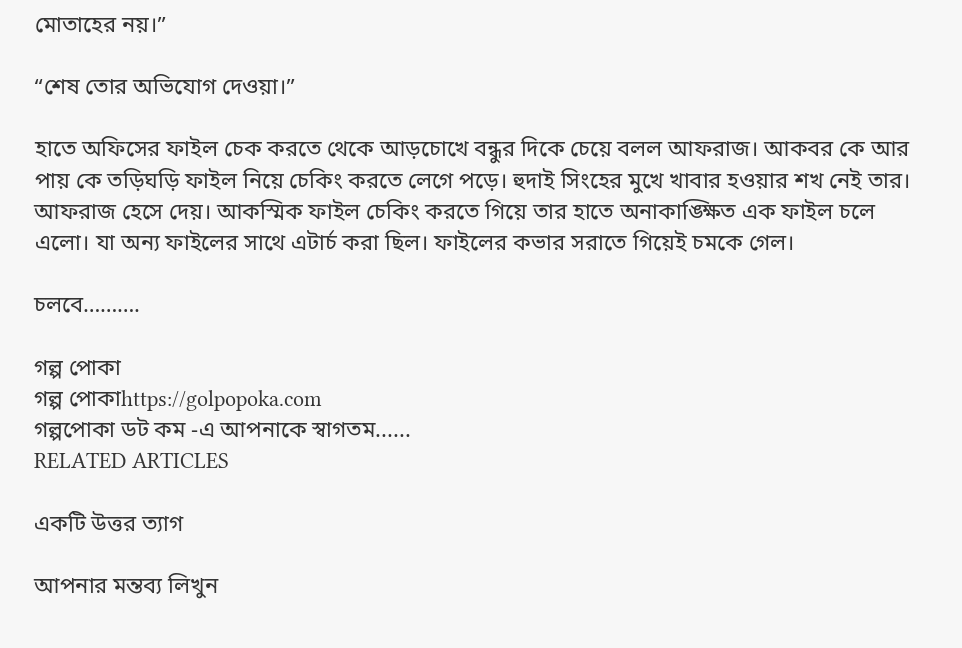মোতাহের নয়।”

“শেষ তোর অভিযোগ দেওয়া।”

হাতে অফিসের ফাইল চেক করতে থেকে আড়চোখে বন্ধুর দিকে চেয়ে বলল আফরাজ। আকবর কে আর পায় কে তড়িঘড়ি ফাইল নিয়ে চেকিং করতে লেগে পড়ে। হুদাই সিংহের মুখে খাবার হওয়ার শখ নেই তার।
আফরাজ হেসে দেয়। আকস্মিক ফাইল চেকিং করতে গিয়ে তার হাতে অনাকাঙ্ক্ষিত এক ফাইল চলে এলো। যা অন্য ফাইলের সাথে এটার্চ করা ছিল। ফাইলের কভার সরাতে গিয়েই চমকে গেল।

চলবে……….

গল্প পোকা
গল্প পোকাhttps://golpopoka.com
গল্পপোকা ডট কম -এ আপনাকে স্বাগতম......
RELATED ARTICLES

একটি উত্তর ত্যাগ

আপনার মন্তব্য লিখুন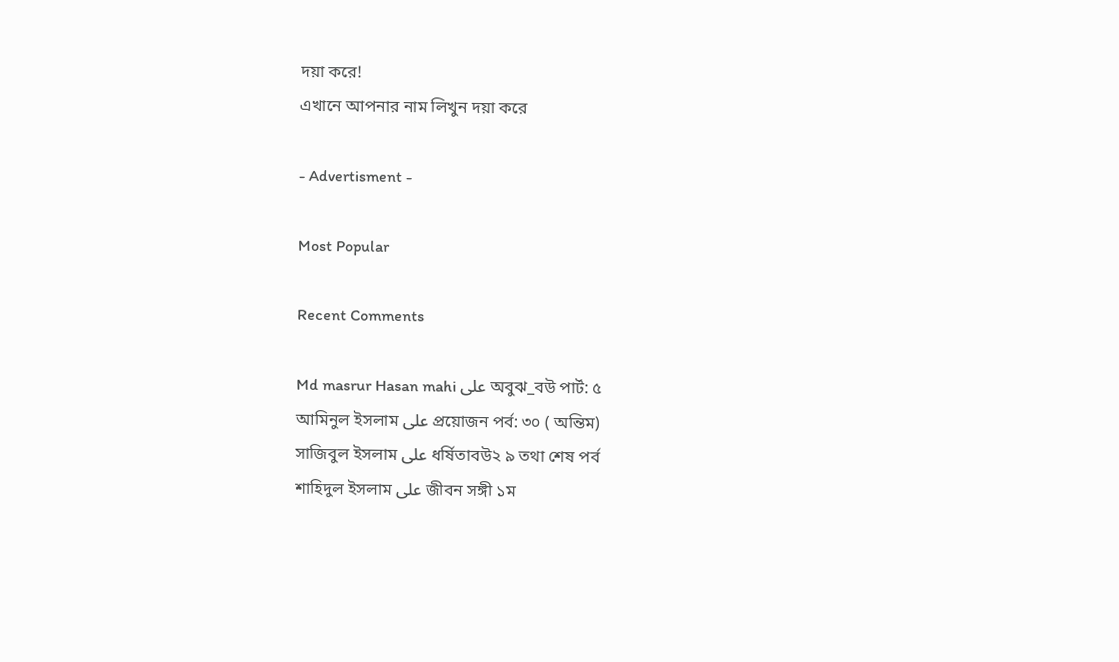দয়া করে!
এখানে আপনার নাম লিখুন দয়া করে

- Advertisment -

Most Popular

Recent Comments

Md masrur Hasan mahi على অবুঝ_বউ পার্ট: ৫
আমিনুল ইসলাম على প্রয়োজন পর্ব: ৩০ ( অন্তিম)
সাজিবুল ইসলাম على ধর্ষিতাবউ২ ৯ তথা শেষ পর্ব
শাহিদুল ইসলাম على জীবন সঙ্গী ১ম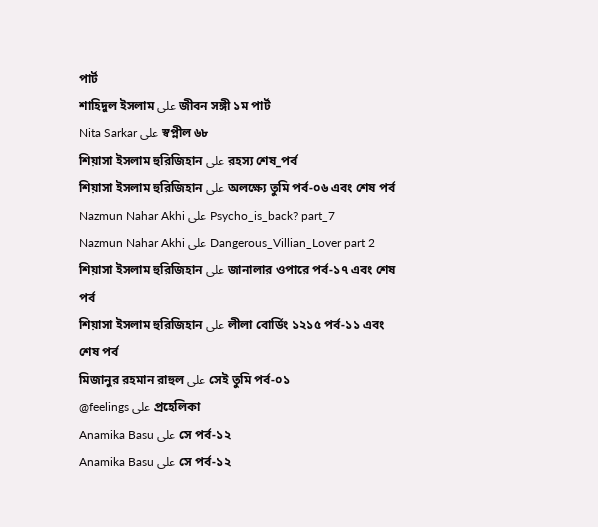পার্ট
শাহিদুল ইসলাম على জীবন সঙ্গী ১ম পার্ট
Nita Sarkar على স্বপ্নীল ৬৮
শিয়াসা ইসলাম হুরিজিহান على রহস্য শেষ_পর্ব
শিয়াসা ইসলাম হুরিজিহান على অলক্ষ্যে তুমি পর্ব-০৬ এবং শেষ পর্ব
Nazmun Nahar Akhi على Psycho_is_back? part_7
Nazmun Nahar Akhi على Dangerous_Villian_Lover part 2
শিয়াসা ইসলাম হুরিজিহান على জানালার ওপারে পর্ব-১৭ এবং শেষ পর্ব
শিয়াসা ইসলাম হুরিজিহান على লীলা বোর্ডিং ১২১৫ পর্ব-১১ এবং শেষ পর্ব
মিজানুর রহমান রাহুল على সেই তুমি পর্ব-০১
@feelings على প্রহেলিকা
Anamika Basu على সে পর্ব-১২
Anamika Basu على সে পর্ব-১২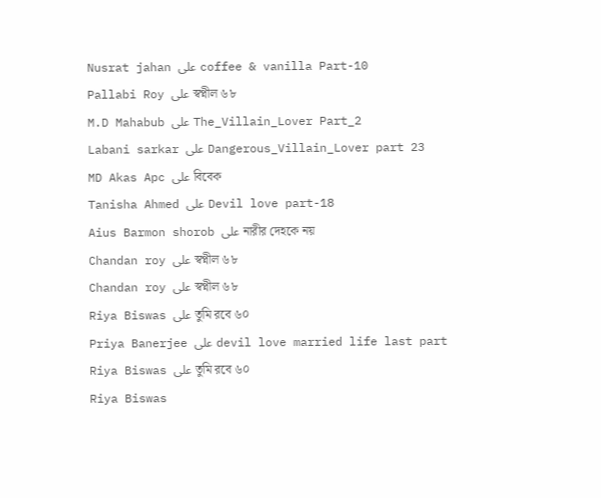Nusrat jahan على coffee & vanilla Part-10
Pallabi Roy على স্বপ্নীল ৬৮
M.D Mahabub على The_Villain_Lover Part_2
Labani sarkar على Dangerous_Villain_Lover part 23
MD Akas Apc على বিবেক
Tanisha Ahmed على Devil love part-18
Aius Barmon shorob على নারীর দেহকে নয়
Chandan roy على স্বপ্নীল ৬৮
Chandan roy على স্বপ্নীল ৬৮
Riya Biswas على তুমি রবে ৬০
Priya Banerjee على devil love married life last part
Riya Biswas على তুমি রবে ৬০
Riya Biswas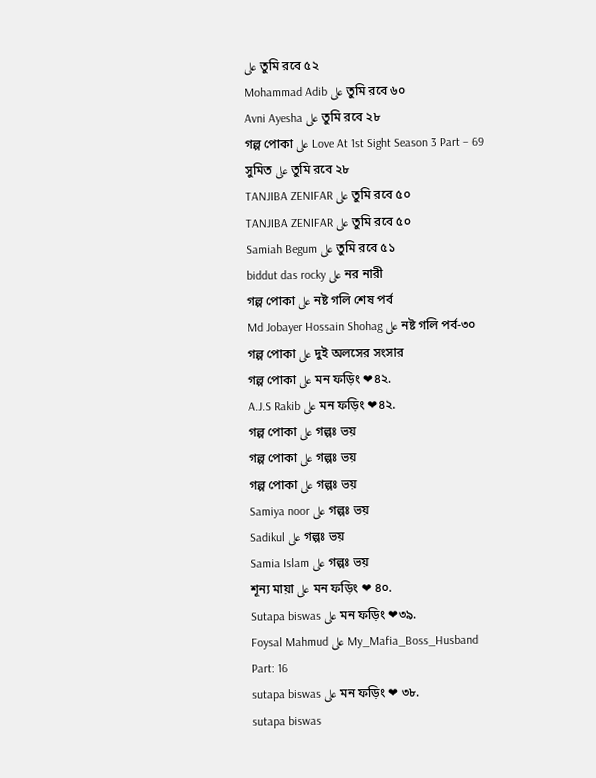على তুমি রবে ৫২
Mohammad Adib على তুমি রবে ৬০
Avni Ayesha على তুমি রবে ২৮
গল্প পোকা على Love At 1st Sight Season 3 Part – 69
সুমিত على তুমি রবে ২৮
TANJIBA ZENIFAR على তুমি রবে ৫০
TANJIBA ZENIFAR على তুমি রবে ৫০
Samiah Begum على তুমি রবে ৫১
biddut das rocky على নর নারী
গল্প পোকা على নষ্ট গলি শেষ পর্ব
Md Jobayer Hossain Shohag على নষ্ট গলি পর্ব-৩০
গল্প পোকা على দুই অলসের সংসার
গল্প পোকা على মন ফড়িং ❤৪২.
A.J.S Rakib على মন ফড়িং ❤৪২.
গল্প পোকা على গল্পঃ ভয়
গল্প পোকা على গল্পঃ ভয়
গল্প পোকা على গল্পঃ ভয়
Samiya noor على গল্পঃ ভয়
Sadikul على গল্পঃ ভয়
Samia Islam على গল্পঃ ভয়
শূন্য মায়া على মন ফড়িং ❤ ৪০.
Sutapa biswas على মন ফড়িং ❤৩৯.
Foysal Mahmud على My_Mafia_Boss_Husband Part: 16
sutapa biswas على মন ফড়িং ❤ ৩৮.
sutapa biswas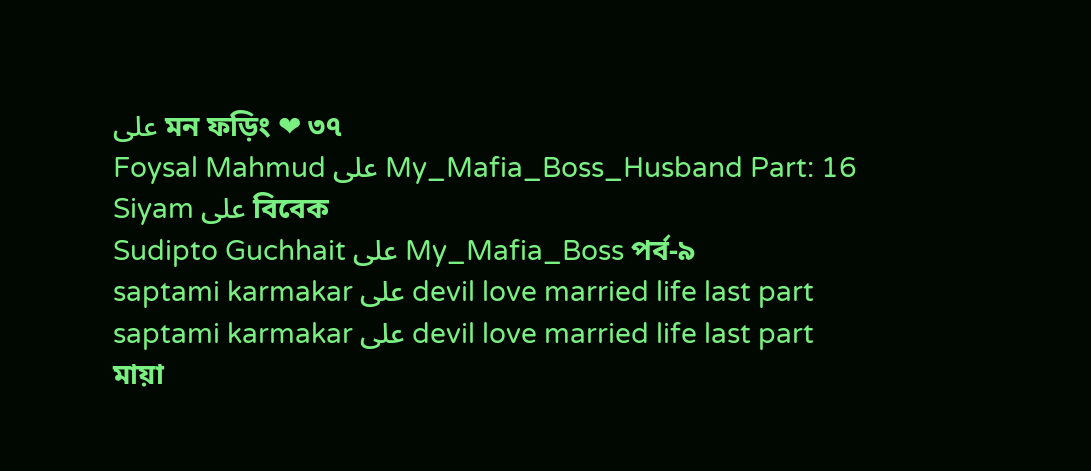على মন ফড়িং ❤ ৩৭
Foysal Mahmud على My_Mafia_Boss_Husband Part: 16
Siyam على বিবেক
Sudipto Guchhait على My_Mafia_Boss পর্ব-৯
saptami karmakar على devil love married life last part
saptami karmakar على devil love married life last part
মায়া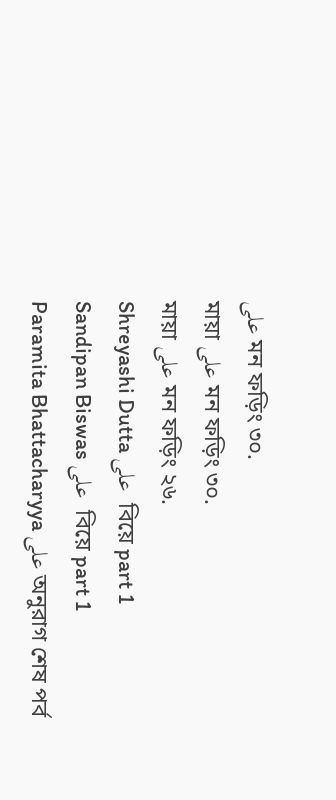على মন ফড়িং ৩০.
মায়া على মন ফড়িং ৩০.
মায়া على মন ফড়িং ২৬.
Shreyashi Dutta على  বিয়ে part 1
Sandipan Biswas على  বিয়ে part 1
Paramita Bhattacharyya على অনুরাগ শেষ পর্ব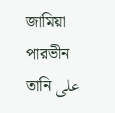জামিয়া পারভীন তানি على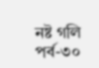নষ্ট গলি পর্ব-৩০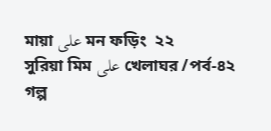মায়া على মন ফড়িং  ২২
সুরিয়া মিম على খেলাঘর /পর্ব-৪২
গল্প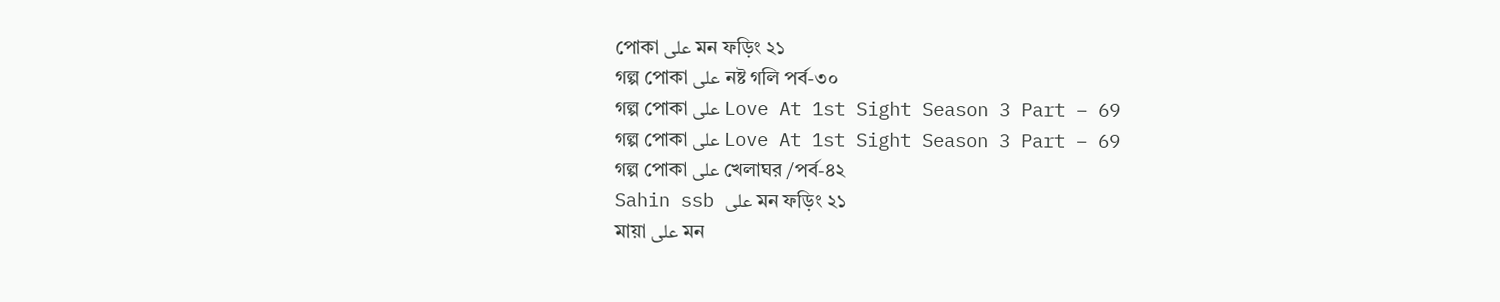পোকা على মন ফড়িং ২১
গল্প পোকা على নষ্ট গলি পর্ব-৩০
গল্প পোকা على Love At 1st Sight Season 3 Part – 69
গল্প পোকা على Love At 1st Sight Season 3 Part – 69
গল্প পোকা على খেলাঘর /পর্ব-৪২
Sahin ssb على মন ফড়িং ২১
মায়া على মন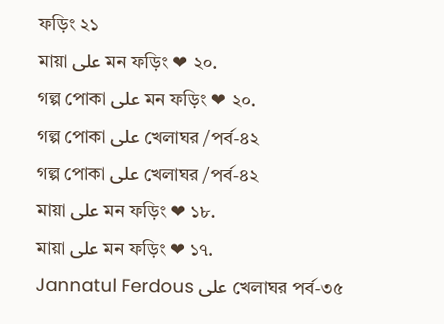ফড়িং ২১
মায়া على মন ফড়িং ❤ ২০.
গল্প পোকা على মন ফড়িং ❤ ২০.
গল্প পোকা على খেলাঘর /পর্ব-৪২
গল্প পোকা على খেলাঘর /পর্ব-৪২
মায়া على মন ফড়িং ❤ ১৮.
মায়া على মন ফড়িং ❤ ১৭.
Jannatul Ferdous على খেলাঘর পর্ব-৩৫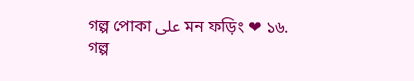গল্প পোকা على মন ফড়িং ❤ ১৬.
গল্প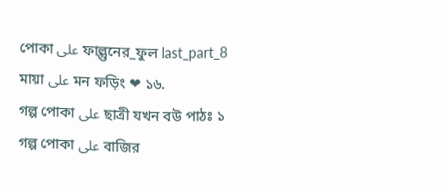পোকা على ফাল্গুনের_ফুল last_part_8
মায়া على মন ফড়িং ❤ ১৬.
গল্প পোকা على ছাত্রী যখন বউ পাঠঃ ১
গল্প পোকা على বাজির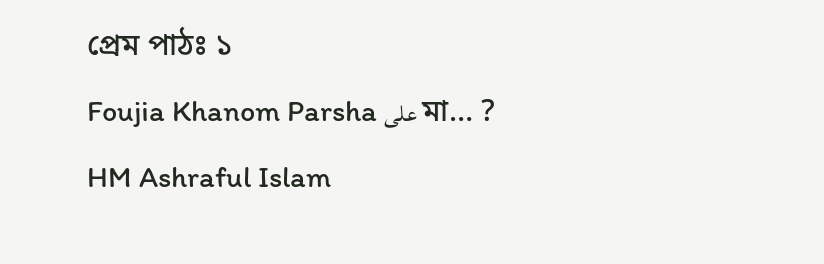প্রেম পাঠঃ ১
Foujia Khanom Parsha على মা… ?
HM Ashraful Islam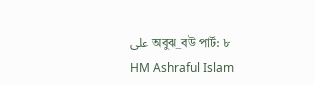على অবুঝ_বউ পার্ট: ৮
HM Ashraful Islam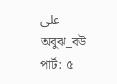على অবুঝ_বউ পার্ট: ৫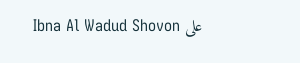Ibna Al Wadud Shovon على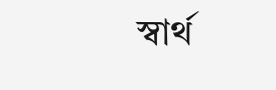স্বার্থ